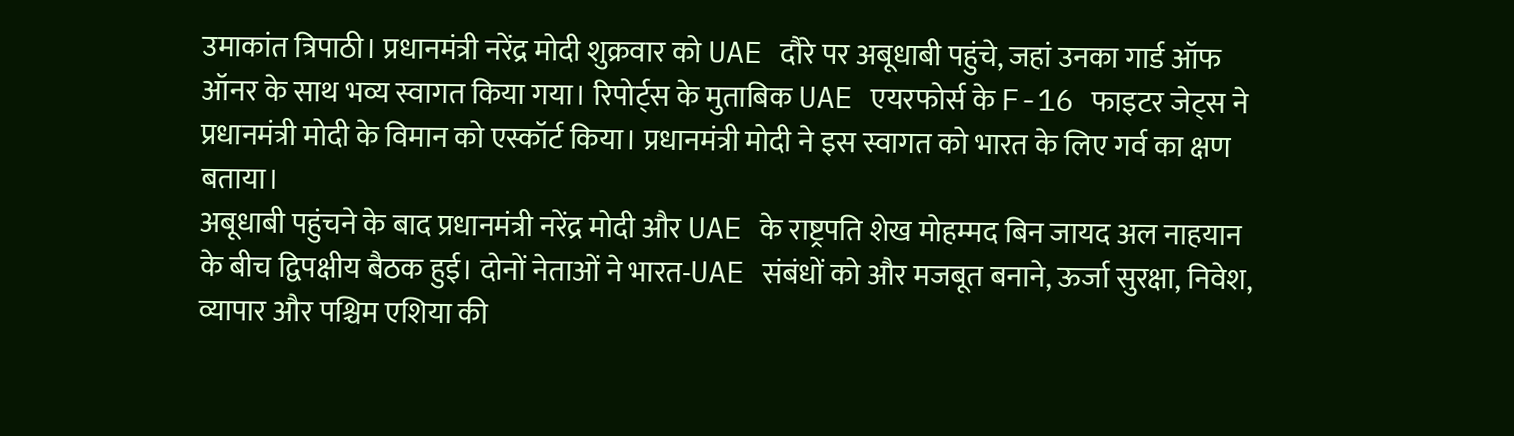उमाकांत त्रिपाठी। प्रधानमंत्री नरेंद्र मोदी शुक्रवार को UAE दौरे पर अबूधाबी पहुंचे, जहां उनका गार्ड ऑफ ऑनर के साथ भव्य स्वागत किया गया। रिपोर्ट्स के मुताबिक UAE एयरफोर्स के F-16 फाइटर जेट्स ने प्रधानमंत्री मोदी के विमान को एस्कॉर्ट किया। प्रधानमंत्री मोदी ने इस स्वागत को भारत के लिए गर्व का क्षण बताया।
अबूधाबी पहुंचने के बाद प्रधानमंत्री नरेंद्र मोदी और UAE के राष्ट्रपति शेख मोहम्मद बिन जायद अल नाहयान के बीच द्विपक्षीय बैठक हुई। दोनों नेताओं ने भारत-UAE संबंधों को और मजबूत बनाने, ऊर्जा सुरक्षा, निवेश, व्यापार और पश्चिम एशिया की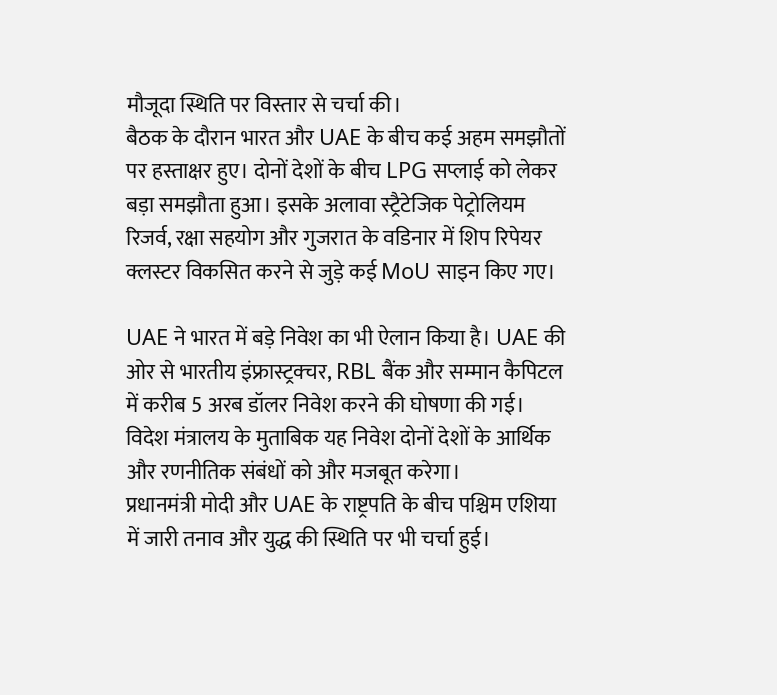मौजूदा स्थिति पर विस्तार से चर्चा की।
बैठक के दौरान भारत और UAE के बीच कई अहम समझौतों पर हस्ताक्षर हुए। दोनों देशों के बीच LPG सप्लाई को लेकर बड़ा समझौता हुआ। इसके अलावा स्ट्रैटेजिक पेट्रोलियम रिजर्व, रक्षा सहयोग और गुजरात के वडिनार में शिप रिपेयर क्लस्टर विकसित करने से जुड़े कई MoU साइन किए गए।

UAE ने भारत में बड़े निवेश का भी ऐलान किया है। UAE की ओर से भारतीय इंफ्रास्ट्रक्चर, RBL बैंक और सम्मान कैपिटल में करीब 5 अरब डॉलर निवेश करने की घोषणा की गई। विदेश मंत्रालय के मुताबिक यह निवेश दोनों देशों के आर्थिक और रणनीतिक संबंधों को और मजबूत करेगा।
प्रधानमंत्री मोदी और UAE के राष्ट्रपति के बीच पश्चिम एशिया में जारी तनाव और युद्ध की स्थिति पर भी चर्चा हुई।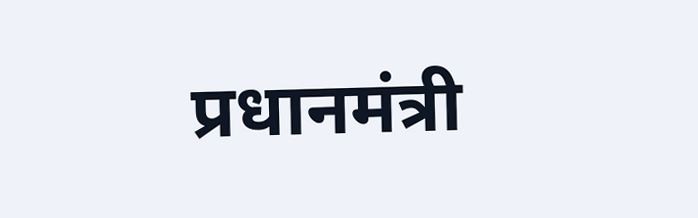प्रधानमंत्री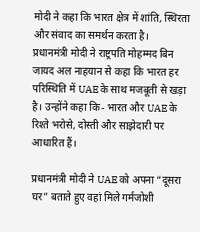मोदी ने कहा कि भारत क्षेत्र में शांति, स्थिरता और संवाद का समर्थन करता है।
प्रधानमंत्री मोदी ने राष्ट्रपति मोहम्मद बिन जायद अल नाहयान से कहा कि भारत हर परिस्थिति में UAE के साथ मजबूती से खड़ा है। उन्होंने कहा कि- भारत और UAE के रिश्ते भरोसे, दोस्ती और साझेदारी पर आधारित हैं।

प्रधानमंत्री मोदी ने UAE को अपना “दूसरा घर” बताते हुए वहां मिले गर्मजोशी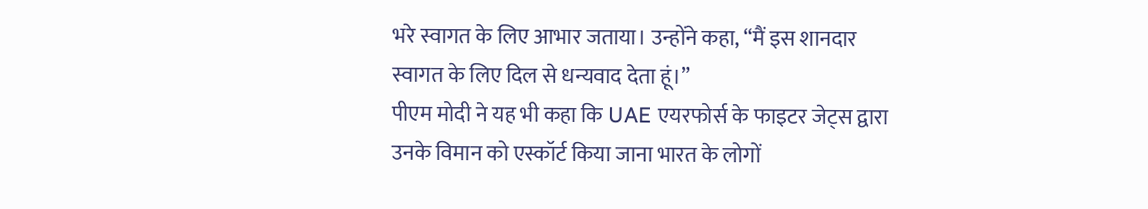भरे स्वागत के लिए आभार जताया। उन्होंने कहा, “मैं इस शानदार स्वागत के लिए दिल से धन्यवाद देता हूं।”
पीएम मोदी ने यह भी कहा कि UAE एयरफोर्स के फाइटर जेट्स द्वारा उनके विमान को एस्कॉर्ट किया जाना भारत के लोगों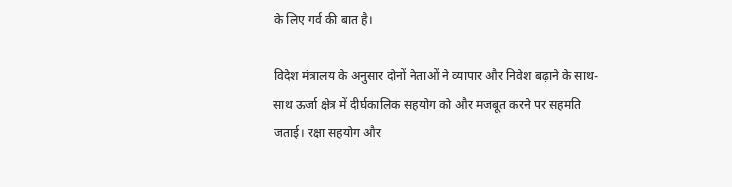के लिए गर्व की बात है।

विदेश मंत्रालय के अनुसार दोनों नेताओं ने व्यापार और निवेश बढ़ाने के साथ-साथ ऊर्जा क्षेत्र में दीर्घकालिक सहयोग को और मजबूत करने पर सहमति जताई। रक्षा सहयोग और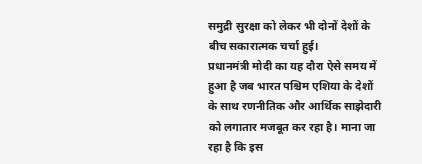समुद्री सुरक्षा को लेकर भी दोनों देशों के बीच सकारात्मक चर्चा हुई।
प्रधानमंत्री मोदी का यह दौरा ऐसे समय में हुआ है जब भारत पश्चिम एशिया के देशों के साथ रणनीतिक और आर्थिक साझेदारी को लगातार मजबूत कर रहा है। माना जा रहा है कि इस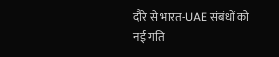दौरे से भारत-UAE संबंधों को नई गति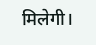मिलेगी।